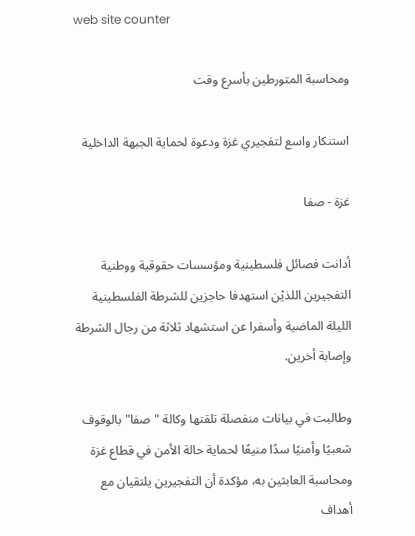web site counter

ومحاسبة المتورطين بأسرع وقت

استنكار واسع لتفجيري غزة ودعوة لحماية الجبهة الداخلية

غزة - صفا

أدانت فصائل فلسطينية ومؤسسات حقوقية ووطنية التفجيرين اللذيْن استهدفا حاجزين للشرطة الفلسطينية الليلة الماضية وأسفرا عن استشهاد ثلاثة من رجال الشرطة وإصابة أخرين.

وطالبت في بيانات منفصلة تلقتها وكالة "صفا" بالوقوف شعبيًا وأمنيًا سدًا منيعًا لحماية حالة الأمن في قطاع غزة ومحاسبة العابثين به، مؤكدة أن التفجيرين يلتقيان مع أهداف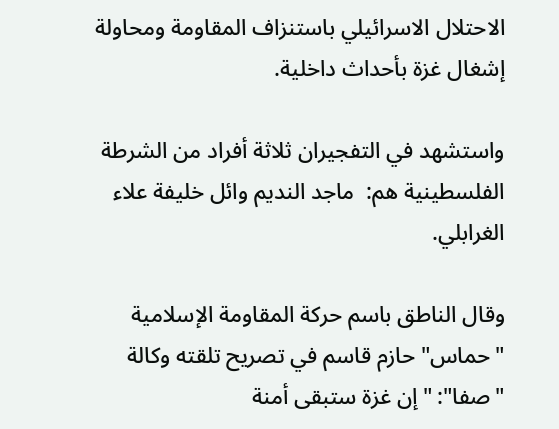الاحتلال الاسرائيلي باستنزاف المقاومة ومحاولة إشغال غزة بأحداث داخلية.

واستشهد في التفجيران ثلاثة أفراد من الشرطة الفلسطينية هم:  ماجد النديم وائل خليفة علاء الغرابلي.

وقال الناطق باسم حركة المقاومة الإسلامية "حماس" حازم قاسم في تصريح تلقته وكالة "صفا": "إن غزة ستبقى أمنة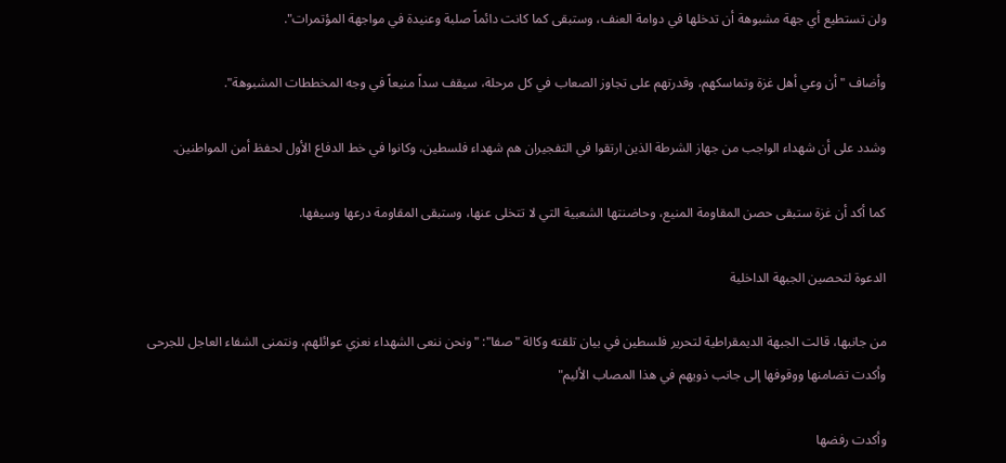ولن تستطيع أي جهة مشبوهة أن تدخلها في دوامة العنف، وستبقى كما كانت دائماً صلبة وعنيدة في مواجهة المؤتمرات".

وأضاف "أن وعي أهل غزة وتماسكهم، وقدرتهم على تجاوز الصعاب في كل مرحلة، سيقف سداً منيعاً في وجه المخططات المشبوهة".

وشدد على أن شهداء الواجب من جهاز الشرطة الذين ارتقوا في التفجيران هم شهداء فلسطين، وكانوا في خط الدفاع الأول لحفظ أمن المواطنين.

كما أكد أن غزة ستبقى حصن المقاومة المنيع، وحاضنتها الشعبية التي لا تتخلى عنها، وستبقى المقاومة درعها وسيفها.

الدعوة لتحصين الجبهة الداخلية

من جانبها، قالت الجبهة الديمقراطية لتحرير فلسطين في بيان تلقته وكالة "صفا": "ونحن ننعى الشهداء نعزي عوائلهم، ونتمنى الشفاء العاجل للجرحى وأكدت تضامنها ووقوفها إلى جانب ذويهم في هذا المصاب الأليم"

وأكدت رفضها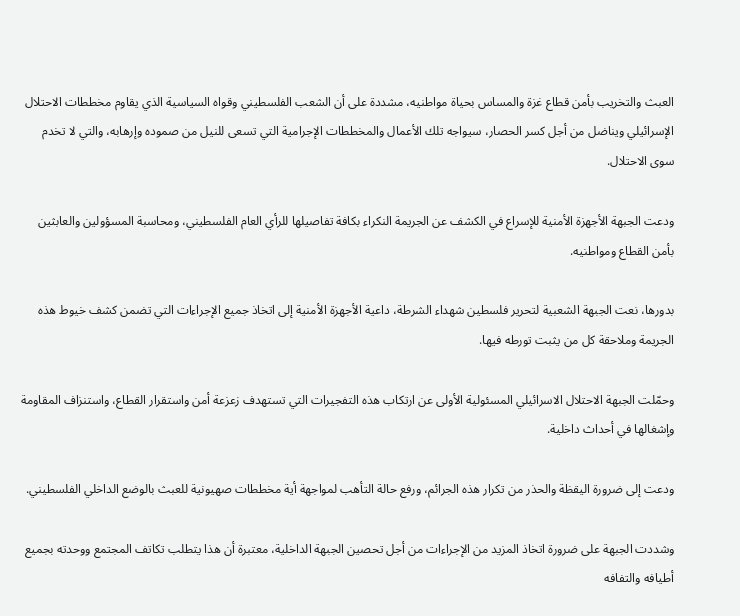العبث والتخريب بأمن قطاع غزة والمساس بحياة مواطنيه، مشددة على أن الشعب الفلسطيني وقواه السياسية الذي يقاوم مخططات الاحتلال الإسرائيلي ويناضل من أجل كسر الحصار، سيواجه تلك الأعمال والمخططات الإجرامية التي تسعى للنيل من صموده وإرهابه، والتي لا تخدم سوى الاحتلال.

ودعت الجبهة الأجهزة الأمنية للإسراع في الكشف عن الجريمة النكراء بكافة تفاصيلها للرأي العام الفلسطيني، ومحاسبة المسؤولين والعابثين بأمن القطاع ومواطنيه.

بدورها، نعت الجبهة الشعبية لتحرير فلسطين شهداء الشرطة، داعية الأجهزة الأمنية إلى اتخاذ جميع الإجراءات التي تضمن كشف خيوط هذه الجريمة وملاحقة كل من يثبت تورطه فيها.

وحمّلت الجبهة الاحتلال الاسرائيلي المسئولية الأولى عن ارتكاب هذه التفجيرات التي تستهدف زعزعة أمن واستقرار القطاع، واستنزاف المقاومة وإشغالها في أحداث داخلية.

ودعت إلى ضرورة اليقظة والحذر من تكرار هذه الجرائم، ورفع حالة التأهب لمواجهة أية مخططات صهيونية للعبث بالوضع الداخلي الفلسطيني.

وشددت الجبهة على ضرورة اتخاذ المزيد من الإجراءات من أجل تحصين الجبهة الداخلية، معتبرة أن هذا يتطلب تكاتف المجتمع ووحدته بجميع أطيافه والتفافه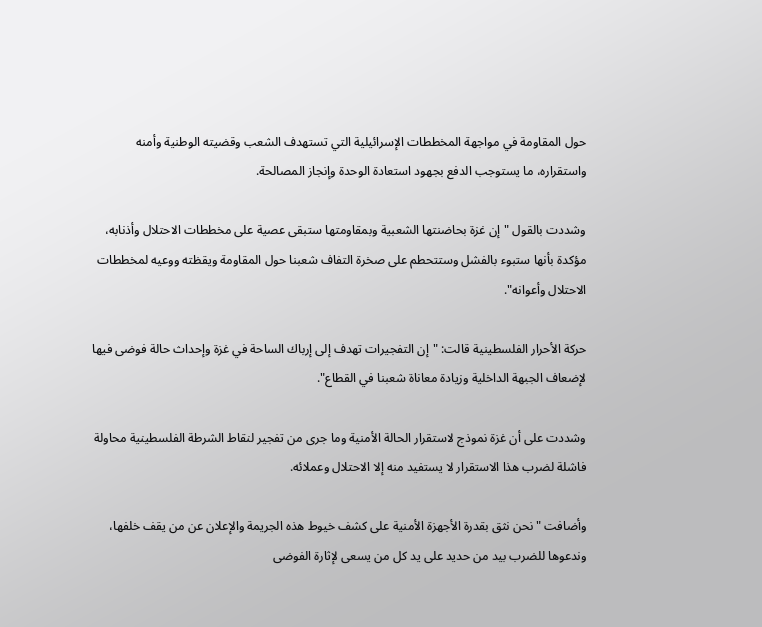حول المقاومة في مواجهة المخططات الإسرائيلية التي تستهدف الشعب وقضيته الوطنية وأمنه واستقراره، ما يستوجب الدفع بجهود استعادة الوحدة وإنجاز المصالحة.

وشددت بالقول "إن غزة بحاضنتها الشعبية وبمقاومتها ستبقى عصية على مخططات الاحتلال وأذنابه، مؤكدة بأنها ستبوء بالفشل وستتحطم على صخرة التفاف شعبنا حول المقاومة ويقظته ووعيه لمخططات الاحتلال وأعوانه".

حركة الأحرار الفلسطينية قالت: "إن التفجيرات تهدف إلى إرباك الساحة في غزة وإحداث حالة فوضى فيها لإضعاف الجبهة الداخلية وزيادة معاناة شعبنا في القطاع".

وشددت على أن غزة نموذج لاستقرار الحالة الأمنية وما جرى من تفجير لنقاط الشرطة الفلسطينية محاولة فاشلة لضرب هذا الاستقرار لا يستفيد منه إلا الاحتلال وعملائه.

وأضافت "نحن نثق بقدرة الأجهزة الأمنية على كشف خيوط هذه الجريمة والإعلان عن من يقف خلفها، وندعوها للضرب بيد من حديد على يد كل من يسعى لإثارة الفوضى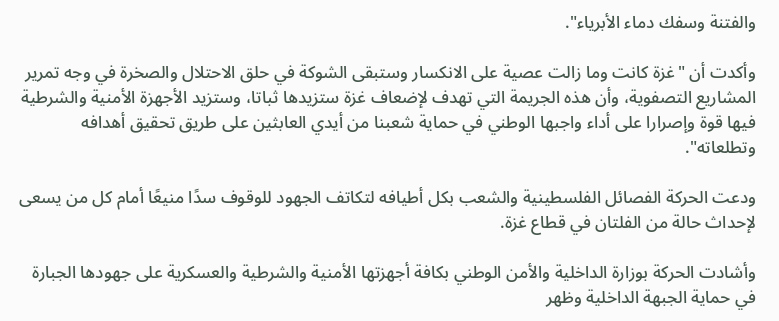والفتنة وسفك دماء الأبرياء".

وأكدت أن "غزة كانت وما زالت عصية على الانكسار وستبقى الشوكة في حلق الاحتلال والصخرة في وجه تمرير المشاريع التصفوية، وأن هذه الجريمة التي تهدف لإضعاف غزة ستزيدها ثباتا، وستزيد الأجهزة الأمنية والشرطية فيها قوة وإصرارا على أداء واجبها الوطني في حماية شعبنا من أيدي العابثين على طريق تحقيق أهدافه وتطلعاته".

ودعت الحركة الفصائل الفلسطينية والشعب بكل أطيافه لتكاتف الجهود للوقوف سدًا منيعًا أمام كل من يسعى لإحداث حالة من الفلتان في قطاع غزة.

وأشادت الحركة بوزارة الداخلية والأمن الوطني بكافة أجهزتها الأمنية والشرطية والعسكرية على جهودها الجبارة في حماية الجبهة الداخلية وظهر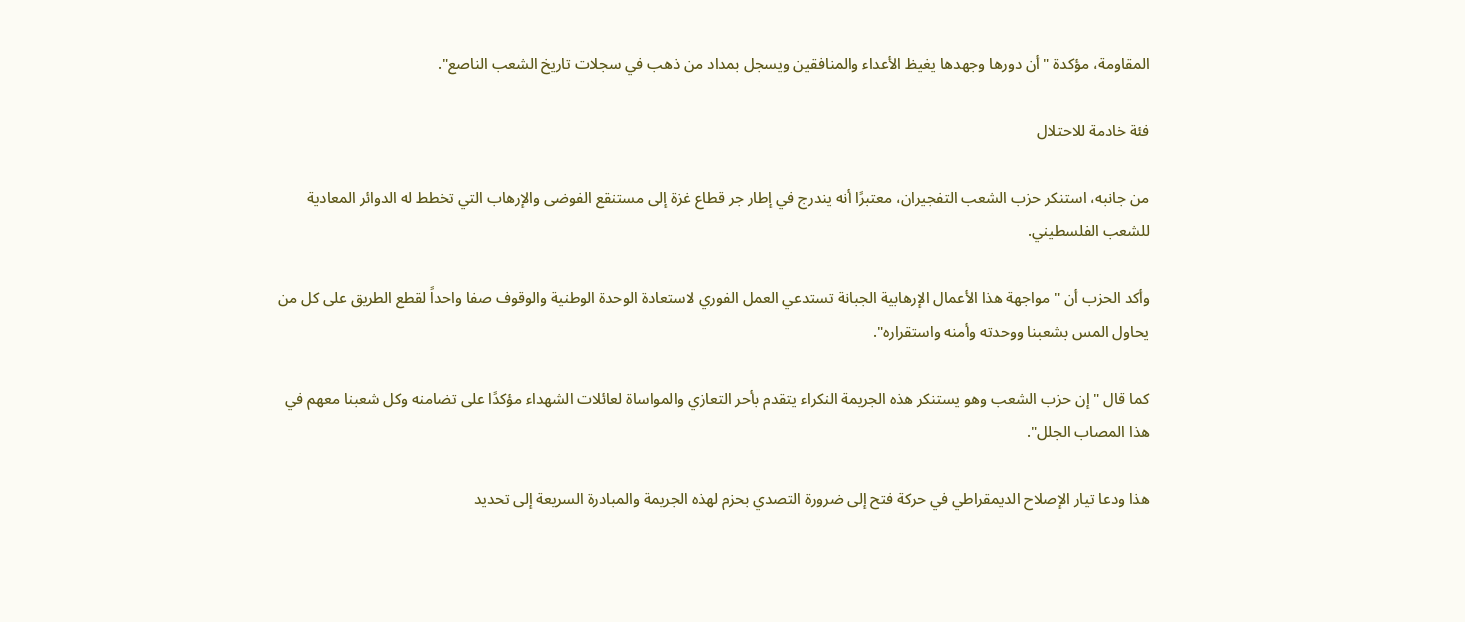المقاومة، مؤكدة "أن دورها وجهدها يغيظ الأعداء والمنافقين ويسجل بمداد من ذهب في سجلات تاريخ الشعب الناصع".

فئة خادمة للاحتلال

من جانبه، استنكر حزب الشعب التفجيران، معتبرًا أنه يندرج في إطار جر قطاع غزة إلى مستنقع الفوضى والإرهاب التي تخطط له الدوائر المعادية للشعب الفلسطيني.

وأكد الحزب أن "مواجهة هذا الأعمال الإرهابية الجبانة تستدعي العمل الفوري لاستعادة الوحدة الوطنية والوقوف صفا واحداً لقطع الطريق على كل من يحاول المس بشعبنا ووحدته وأمنه واستقراره".

كما قال "إن حزب الشعب وهو يستنكر هذه الجريمة النكراء يتقدم بأحر التعازي والمواساة لعائلات الشهداء مؤكدًا على تضامنه وكل شعبنا معهم في هذا المصاب الجلل".

هذا ودعا تيار الإصلاح الديمقراطي في حركة فتح إلى ضرورة التصدي بحزم لهذه الجريمة والمبادرة السريعة إلى تحديد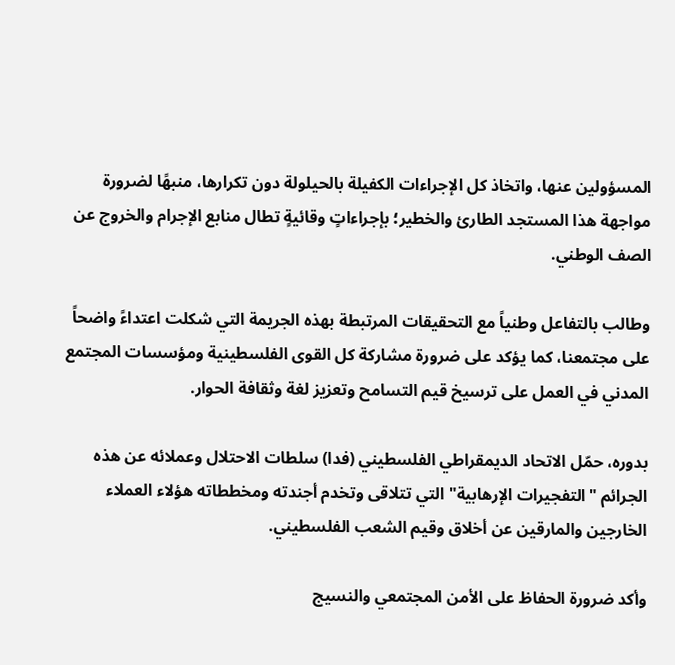المسؤولين عنها، واتخاذ كل الإجراءات الكفيلة بالحيلولة دون تكرارها، منبهًا لضرورة مواجهة هذا المستجد الطارئ والخطير؛ بإجراءاتٍ وقائيةٍ تطال منابع الإجرام والخروج عن الصف الوطني.

وطالب بالتفاعل وطنياً مع التحقيقات المرتبطة بهذه الجريمة التي شكلت اعتداءً واضحاً على مجتمعنا، كما يؤكد على ضرورة مشاركة كل القوى الفلسطينية ومؤسسات المجتمع المدني في العمل على ترسيخ قيم التسامح وتعزيز لغة وثقافة الحوار.

بدوره، حمّل الاتحاد الديمقراطي الفلسطيني (فدا) سلطات الاحتلال وعملائه عن هذه الجرائم "التفجيرات الإرهابية" التي تتلاقى وتخدم أجندته ومخططاته هؤلاء العملاء الخارجين والمارقين عن أخلاق وقيم الشعب الفلسطيني.

وأكد ضرورة الحفاظ على الأمن المجتمعي والنسيج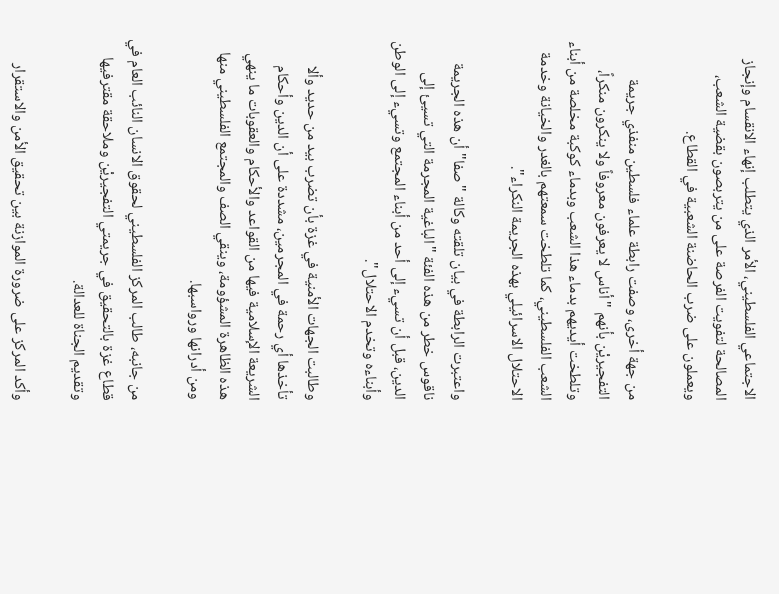الاجتماعي الفلسطيني، الأمر الذي يتطلب إنهاء الانقسام وإنجاز المصالحة لتفويت الفرصة على من يتربصون بقضية الشعب، ويعملون على ضرب الحاضنة الشعبية في القطاع.

من جهة أخرى، وصفت رابطة علماء فلسطين منفذي جريمة التفجيريْن بأنهم "أناس لا يعرفون معروفاً ولا ينكرون منكراً، وتلطخت أيديهم بدماء هذا الشعب وبدماء كوكبة مخلصة من أبناء الشعب الفلسطيني، كما تلطخت سمعتهم بالغدر والخيانة وخدمة الاحتلال الاسرائيلي بهذه الجريمة النكراء".

واعتبرت الرابطة في بيان تلقته وكالة "صفا" أن هذه الجريمة ناقوس خطر من هذه الفئة "الباغية المجرمة التي تسيئ إلى الدين، قبل أن تسيء إلى أحد من أبناء المجتمع وتسيء إلى الوطن وأبناءه وتخدم الاحتلال".

وطالبت الجهات الأمنية في غزة بأن تضرب بيد من حديد وألا تأخذها أي رحمة في المجرمين، مشددة على أن الدين وأحكام الشريعة الإسلامية فيها من القواعد والأحكام والعقوبات ما ينهي هذه الظاهرة المشؤومة، وينقي الصف والمجتمع الفلسطيني منها ومن أدرانها ورواسبها.

من جانبه، طالب المركز الفلسطيني لحقوق الانسان النائب العام في قطاع غزة بالتحقيق في جريمتي التفجيريْن وملاحقة مقترفيها وتقديم الجناة للعدالة.

وأكد المركز على ضرورة الموازنة بين تحقيق الأمن والاستقرار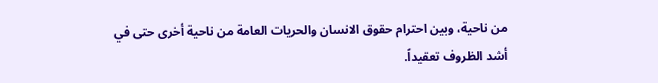من ناحية، وبين احترام حقوق الانسان والحريات العامة من ناحية أخرى حتى في أشد الظروف تعقيداً.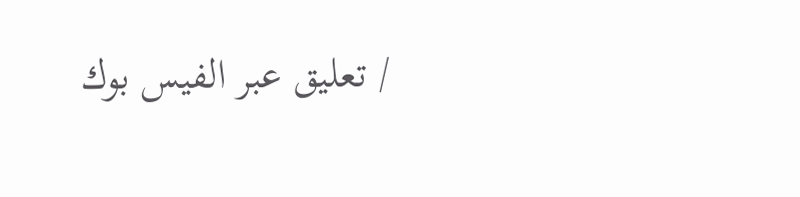/ تعليق عبر الفيس بوك